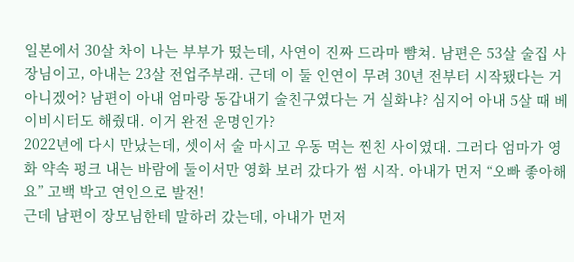일본에서 30살 차이 나는 부부가 떴는데, 사연이 진짜 드라마 뺨쳐. 남편은 53살 술집 사장님이고, 아내는 23살 전업주부래. 근데 이 둘 인연이 무려 30년 전부터 시작됐다는 거 아니겠어? 남편이 아내 엄마랑 동갑내기 술친구였다는 거 실화냐? 심지어 아내 5살 때 베이비시터도 해줬대. 이거 완전 운명인가?
2022년에 다시 만났는데, 셋이서 술 마시고 우동 먹는 찐친 사이였대. 그러다 엄마가 영화 약속 펑크 내는 바람에 둘이서만 영화 보러 갔다가 썸 시작. 아내가 먼저 “오빠 좋아해요” 고백 박고 연인으로 발전!
근데 남편이 장모님한테 말하러 갔는데, 아내가 먼저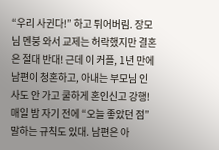“우리 사귄다!” 하고 튀어버림. 장모님 멘붕 와서 교제는 허락했지만 결혼은 절대 반대! 근데 이 커플, 1년 만에 남편이 청혼하고, 아내는 부모님 인사도 안 가고 쿨하게 혼인신고 강행!
매일 밤 자기 전에 “오늘 좋았던 점” 말하는 규칙도 있대. 남편은 아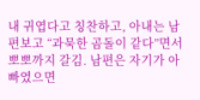내 귀엽다고 칭찬하고, 아내는 남편보고 “과묵한 곰돌이 같다”면서 뽀뽀까지 갈김. 남편은 자기가 아빠였으면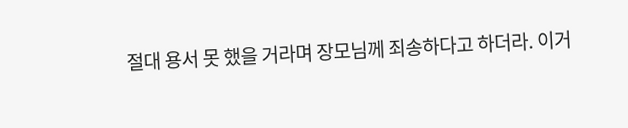절대 용서 못 했을 거라며 장모님께 죄송하다고 하더라. 이거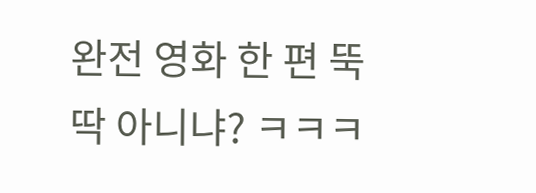완전 영화 한 편 뚝딱 아니냐? ㅋㅋㅋ